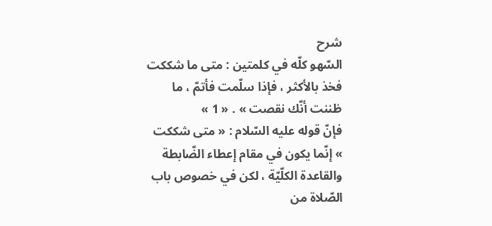شرح
السّهو كلّه في كلمتين : متى ما شككت فخذ بالأكثر ، فإذا سلّمت فأتمّ ، ما ظننت أنّك نقصت » . « 1 »
فإنّ قوله عليه السّلام : « متى شككت » إنّما يكون في مقام إعطاء الضّابطة والقاعدة الكلّيّة ، لكن في خصوص باب الصّلاة من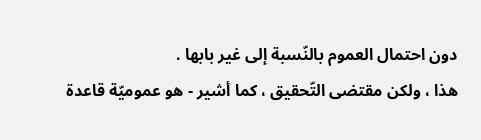دون احتمال العموم بالنّسبة إلى غير بابها .
هذا ، ولكن مقتضى التّحقيق ، كما أشير - هو عموميّة قاعدة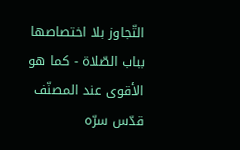التّجاوز بلا اختصاصها بباب الصّلاة - كما هو الأقوى عند المصنّف قدّس سرّه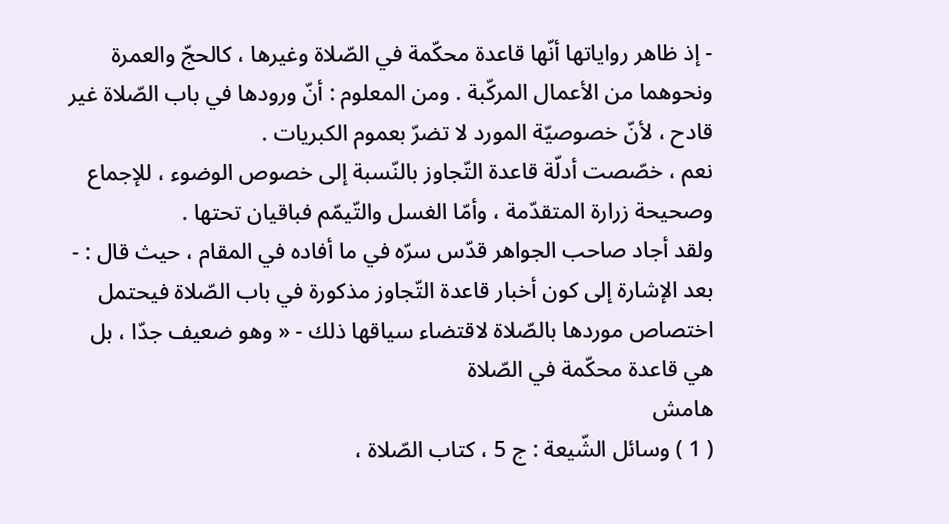- إذ ظاهر رواياتها أنّها قاعدة محكّمة في الصّلاة وغيرها ، كالحجّ والعمرة ونحوهما من الأعمال المركّبة . ومن المعلوم : أنّ ورودها في باب الصّلاة غير قادح ، لأنّ خصوصيّة المورد لا تضرّ بعموم الكبريات .
نعم ، خصّصت أدلّة قاعدة التّجاوز بالنّسبة إلى خصوص الوضوء ، للإجماع وصحيحة زرارة المتقدّمة ، وأمّا الغسل والتّيمّم فباقيان تحتها .
ولقد أجاد صاحب الجواهر قدّس سرّه في ما أفاده في المقام ، حيث قال : - بعد الإشارة إلى كون أخبار قاعدة التّجاوز مذكورة في باب الصّلاة فيحتمل اختصاص موردها بالصّلاة لاقتضاء سياقها ذلك - « وهو ضعيف جدّا ، بل هي قاعدة محكّمة في الصّلاة
هامش
( 1 ) وسائل الشّيعة : ج 5 ، كتاب الصّلاة ،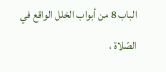الباب 8 من أبواب الخلل الواقع في الصّلاة ،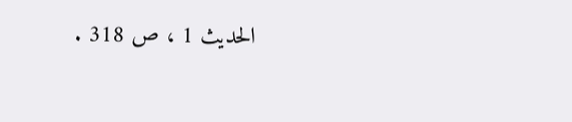الحديث 1 ، ص 318 .